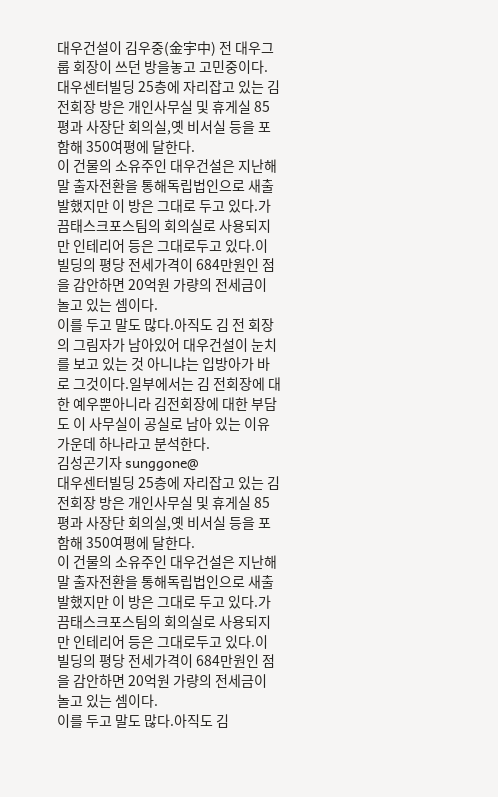대우건설이 김우중(金宇中) 전 대우그룹 회장이 쓰던 방을놓고 고민중이다.
대우센터빌딩 25층에 자리잡고 있는 김 전회장 방은 개인사무실 및 휴게실 85평과 사장단 회의실,옛 비서실 등을 포함해 350여평에 달한다.
이 건물의 소유주인 대우건설은 지난해말 출자전환을 통해독립법인으로 새출발했지만 이 방은 그대로 두고 있다.가끔태스크포스팀의 회의실로 사용되지만 인테리어 등은 그대로두고 있다.이 빌딩의 평당 전세가격이 684만원인 점을 감안하면 20억원 가량의 전세금이 놀고 있는 셈이다.
이를 두고 말도 많다.아직도 김 전 회장의 그림자가 남아있어 대우건설이 눈치를 보고 있는 것 아니냐는 입방아가 바로 그것이다.일부에서는 김 전회장에 대한 예우뿐아니라 김전회장에 대한 부담도 이 사무실이 공실로 남아 있는 이유가운데 하나라고 분석한다.
김성곤기자 sunggone@
대우센터빌딩 25층에 자리잡고 있는 김 전회장 방은 개인사무실 및 휴게실 85평과 사장단 회의실,옛 비서실 등을 포함해 350여평에 달한다.
이 건물의 소유주인 대우건설은 지난해말 출자전환을 통해독립법인으로 새출발했지만 이 방은 그대로 두고 있다.가끔태스크포스팀의 회의실로 사용되지만 인테리어 등은 그대로두고 있다.이 빌딩의 평당 전세가격이 684만원인 점을 감안하면 20억원 가량의 전세금이 놀고 있는 셈이다.
이를 두고 말도 많다.아직도 김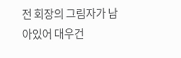전 회장의 그림자가 남아있어 대우건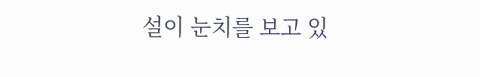설이 눈치를 보고 있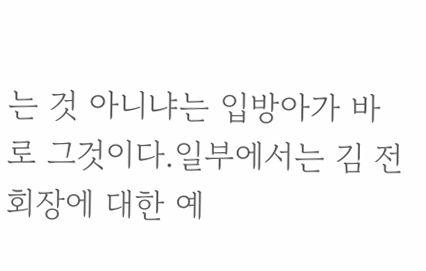는 것 아니냐는 입방아가 바로 그것이다.일부에서는 김 전회장에 대한 예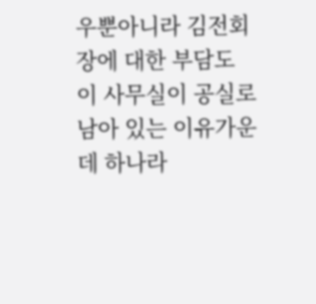우뿐아니라 김전회장에 대한 부담도 이 사무실이 공실로 남아 있는 이유가운데 하나라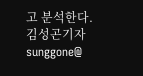고 분석한다.
김성곤기자 sunggone@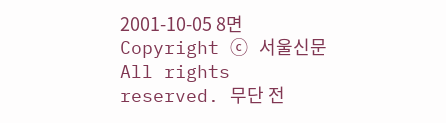2001-10-05 8면
Copyright ⓒ 서울신문 All rights reserved. 무단 전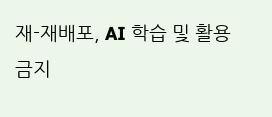재-재배포, AI 학습 및 활용 금지